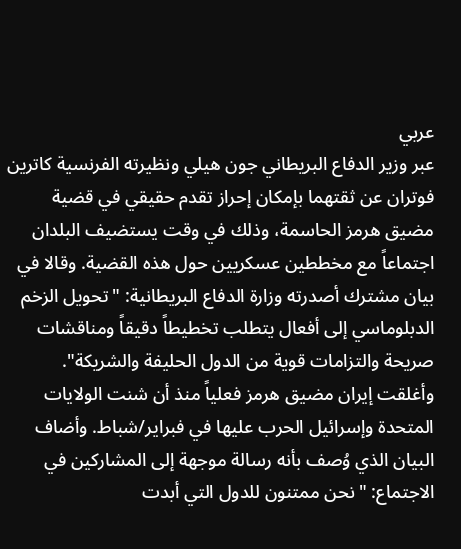عربي
عبر وزير الدفاع البريطاني جون هيلي ونظيرته الفرنسية كاترين فوتران عن ثقتهما بإمكان إحراز تقدم حقيقي في قضية مضيق هرمز الحاسمة، وذلك في وقت يستضيف البلدان اجتماعاً مع مخططين عسكريين حول هذه القضية. وقالا في بيان مشترك أصدرته وزارة الدفاع البريطانية: "تحويل الزخم الدبلوماسي إلى أفعال يتطلب تخطيطاً دقيقاً ومناقشات صريحة والتزامات قوية من الدول الحليفة والشريكة".
وأغلقت إيران مضيق هرمز فعلياً منذ أن شنت الولايات المتحدة وإسرائيل الحرب عليها في فبراير/شباط. وأضاف البيان الذي وُصف بأنه رسالة موجهة إلى المشاركين في الاجتماع: "نحن ممتنون للدول التي أبدت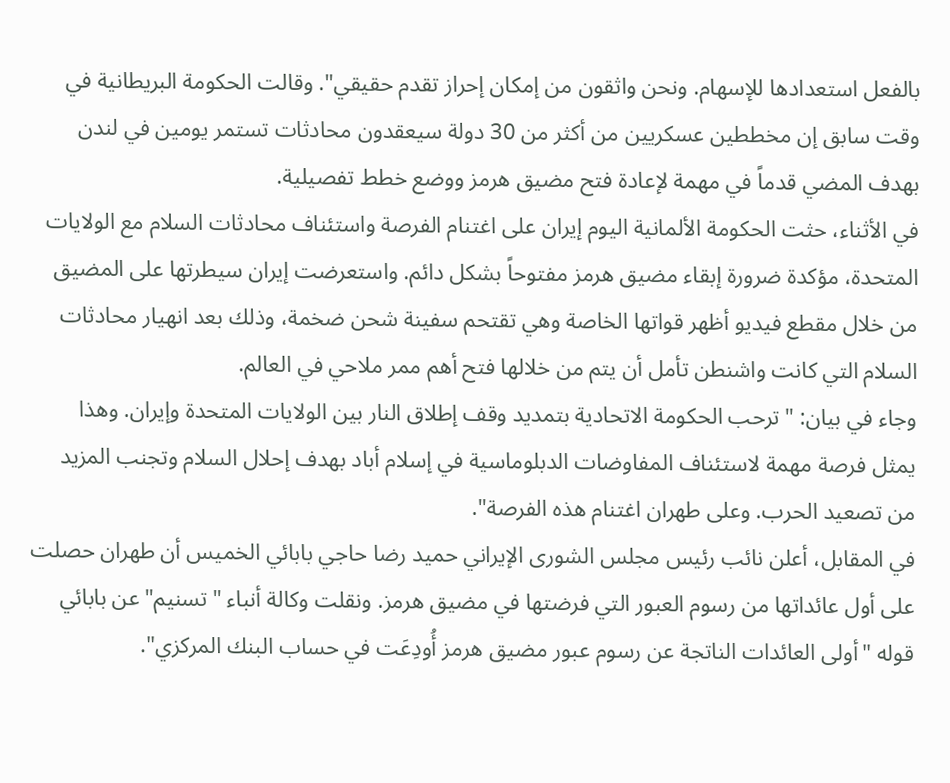بالفعل استعدادها للإسهام. ونحن واثقون من إمكان إحراز تقدم حقيقي". وقالت الحكومة البريطانية في وقت سابق إن مخططين عسكريين من أكثر من 30 دولة سيعقدون محادثات تستمر يومين في لندن بهدف المضي قدماً في مهمة لإعادة فتح مضيق هرمز ووضع خطط تفصيلية.
في الأثناء، حثت الحكومة الألمانية اليوم إيران على اغتنام الفرصة واستئناف محادثات السلام مع الولايات المتحدة، مؤكدة ضرورة إبقاء مضيق هرمز مفتوحاً بشكل دائم. واستعرضت إيران سيطرتها على المضيق من خلال مقطع فيديو أظهر قواتها الخاصة وهي تقتحم سفينة شحن ضخمة، وذلك بعد انهيار محادثات السلام التي كانت واشنطن تأمل أن يتم من خلالها فتح أهم ممر ملاحي في العالم.
وجاء في بيان: "ترحب الحكومة الاتحادية بتمديد وقف إطلاق النار بين الولايات المتحدة وإيران. وهذا يمثل فرصة مهمة لاستئناف المفاوضات الدبلوماسية في إسلام أباد بهدف إحلال السلام وتجنب المزيد من تصعيد الحرب. وعلى طهران اغتنام هذه الفرصة".
في المقابل، أعلن نائب رئيس مجلس الشورى الإيراني حميد رضا حاجي بابائي الخميس أن طهران حصلت على أول عائداتها من رسوم العبور التي فرضتها في مضيق هرمز. ونقلت وكالة أنباء "تسنيم" عن بابائي قوله "أولى العائدات الناتجة عن رسوم عبور مضيق هرمز أُودِعَت في حساب البنك المركزي".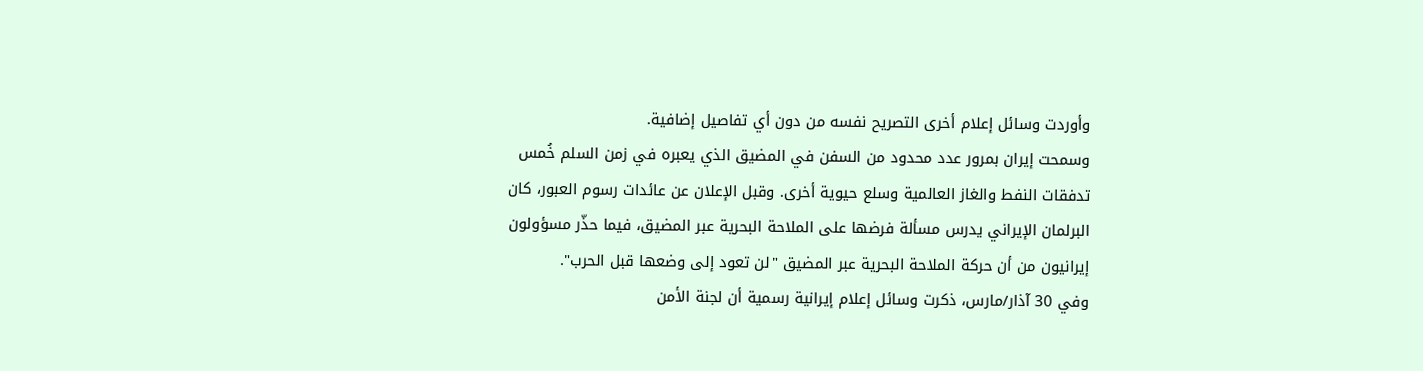وأوردت وسائل إعلام أخرى التصريح نفسه من دون أي تفاصيل إضافية.
وسمحت إيران بمرور عدد محدود من السفن في المضيق الذي يعبره في زمن السلم خُمس تدفقات النفط والغاز العالمية وسلع حيوية أخرى. وقبل الإعلان عن عائدات رسوم العبور، كان البرلمان الإيراني يدرس مسألة فرضها على الملاحة البحرية عبر المضيق، فيما حذّر مسؤولون إيرانيون من أن حركة الملاحة البحرية عبر المضيق "لن تعود إلى وضعها قبل الحرب".
وفي 30 آذار/مارس، ذكرت وسائل إعلام إيرانية رسمية أن لجنة الأمن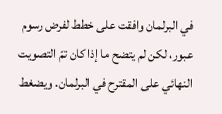في البرلمان وافقت على خطط لفرض رسوم عبور، لكن لم يتضح ما إذا كان تمّ التصويت النهائي على المقترح في البرلمان. ويضغط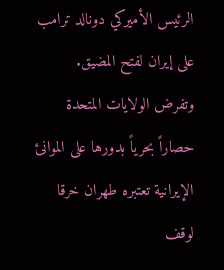الرئيس الأميركي دونالد ترامب على إيران لفتح المضيق. وتفرض الولايات المتحدة حصاراً بحرياً بدورها على الموانئ الإيرانية تعتبره طهران خرقا لوقف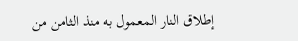إطلاق النار المعمول به منذ الثامن من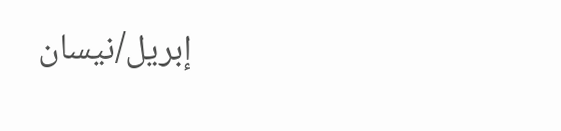إبريل/نيسان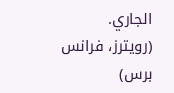الجاري.
(رويترز، فرانس برس)